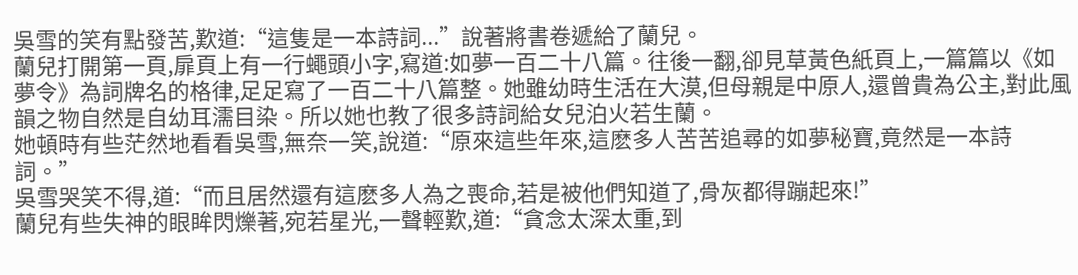吳雪的笑有點發苦,歎道:“這隻是一本詩詞...”說著將書卷遞給了蘭兒。
蘭兒打開第一頁,扉頁上有一行蠅頭小字,寫道:如夢一百二十八篇。往後一翻,卻見草黃色紙頁上,一篇篇以《如夢令》為詞牌名的格律,足足寫了一百二十八篇整。她雖幼時生活在大漠,但母親是中原人,還曾貴為公主,對此風韻之物自然是自幼耳濡目染。所以她也教了很多詩詞給女兒泊火若生蘭。
她頓時有些茫然地看看吳雪,無奈一笑,說道:“原來這些年來,這麽多人苦苦追尋的如夢秘寶,竟然是一本詩詞。”
吳雪哭笑不得,道:“而且居然還有這麽多人為之喪命,若是被他們知道了,骨灰都得蹦起來!”
蘭兒有些失神的眼眸閃爍著,宛若星光,一聲輕歎,道:“貪念太深太重,到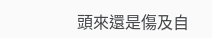頭來還是傷及自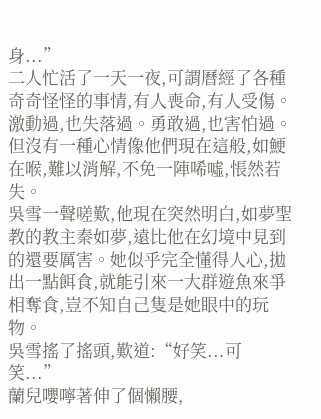身...”
二人忙活了一天一夜,可謂曆經了各種奇奇怪怪的事情,有人喪命,有人受傷。激動過,也失落過。勇敢過,也害怕過。但沒有一種心情像他們現在這般,如鯁在喉,難以消解,不免一陣唏噓,悵然若失。
吳雪一聲嗟歎,他現在突然明白,如夢聖教的教主秦如夢,遠比他在幻境中見到的還要厲害。她似乎完全懂得人心,拋出一點餌食,就能引來一大群遊魚來爭相奪食,豈不知自己隻是她眼中的玩物。
吳雪搖了搖頭,歎道:“好笑...可笑...”
蘭兒嚶嚀著伸了個懶腰,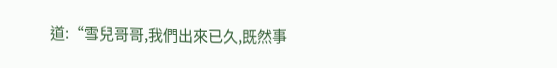道:“雪兒哥哥,我們出來已久,既然事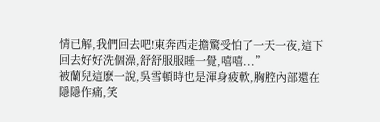情已解,我們回去吧!東奔西走擔驚受怕了一天一夜,這下回去好好洗個澡,舒舒服服睡一覺,嘻嘻...”
被蘭兒這麽一說,吳雪頓時也是渾身疲軟,胸腔內部還在隱隱作痛,笑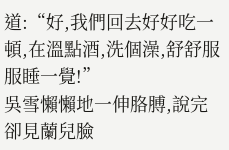道:“好,我們回去好好吃一頓,在溫點酒,洗個澡,舒舒服服睡一覺!”
吳雪懶懶地一伸胳膊,說完卻見蘭兒臉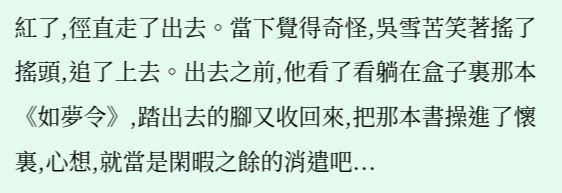紅了,徑直走了出去。當下覺得奇怪,吳雪苦笑著搖了搖頭,追了上去。出去之前,他看了看躺在盒子裏那本《如夢令》,踏出去的腳又收回來,把那本書操進了懷裏,心想,就當是閑暇之餘的消遣吧...